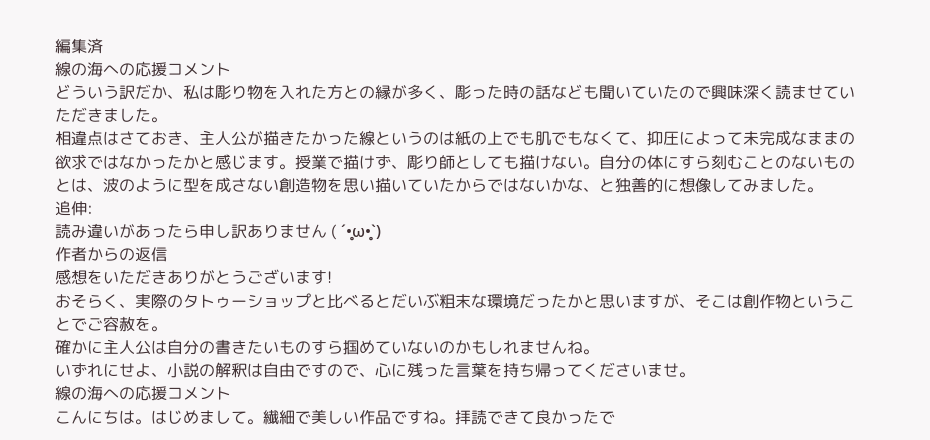編集済
線の海への応援コメント
どういう訳だか、私は彫り物を入れた方との縁が多く、彫った時の話なども聞いていたので興味深く読ませていただきました。
相違点はさておき、主人公が描きたかった線というのは紙の上でも肌でもなくて、抑圧によって未完成なままの欲求ではなかったかと感じます。授業で描けず、彫り師としても描けない。自分の体にすら刻むことのないものとは、波のように型を成さない創造物を思い描いていたからではないかな、と独善的に想像してみました。
追伸:
読み違いがあったら申し訳ありません ( ´•̥ω•̥`)
作者からの返信
感想をいただきありがとうございます!
おそらく、実際のタトゥーショップと比べるとだいぶ粗末な環境だったかと思いますが、そこは創作物ということでご容赦を。
確かに主人公は自分の書きたいものすら掴めていないのかもしれませんね。
いずれにせよ、小説の解釈は自由ですので、心に残った言葉を持ち帰ってくださいませ。
線の海への応援コメント
こんにちは。はじめまして。繊細で美しい作品ですね。拝読できて良かったで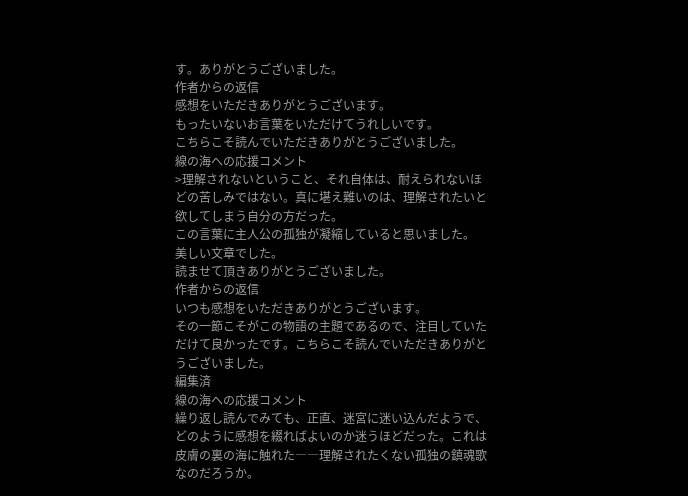す。ありがとうございました。
作者からの返信
感想をいただきありがとうございます。
もったいないお言葉をいただけてうれしいです。
こちらこそ読んでいただきありがとうございました。
線の海への応援コメント
>理解されないということ、それ自体は、耐えられないほどの苦しみではない。真に堪え難いのは、理解されたいと欲してしまう自分の方だった。
この言葉に主人公の孤独が凝縮していると思いました。
美しい文章でした。
読ませて頂きありがとうございました。
作者からの返信
いつも感想をいただきありがとうございます。
その一節こそがこの物語の主題であるので、注目していただけて良かったです。こちらこそ読んでいただきありがとうございました。
編集済
線の海への応援コメント
繰り返し読んでみても、正直、迷宮に迷い込んだようで、どのように感想を綴ればよいのか迷うほどだった。これは皮膚の裏の海に触れた――理解されたくない孤独の鎮魂歌なのだろうか。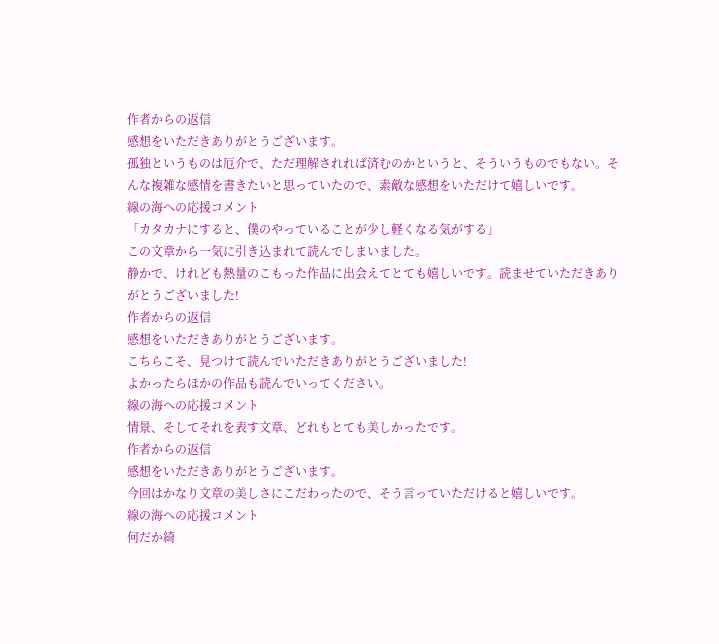作者からの返信
感想をいただきありがとうございます。
孤独というものは厄介で、ただ理解されれば済むのかというと、そういうものでもない。そんな複雑な感情を書きたいと思っていたので、素敵な感想をいただけて嬉しいです。
線の海への応援コメント
「カタカナにすると、僕のやっていることが少し軽くなる気がする」
この文章から一気に引き込まれて読んでしまいました。
静かで、けれども熱量のこもった作品に出会えてとても嬉しいです。読ませていただきありがとうございました!
作者からの返信
感想をいただきありがとうございます。
こちらこそ、見つけて読んでいただきありがとうございました!
よかったらほかの作品も読んでいってください。
線の海への応援コメント
情景、そしてそれを表す文章、どれもとても美しかったです。
作者からの返信
感想をいただきありがとうございます。
今回はかなり文章の美しさにこだわったので、そう言っていただけると嬉しいです。
線の海への応援コメント
何だか綺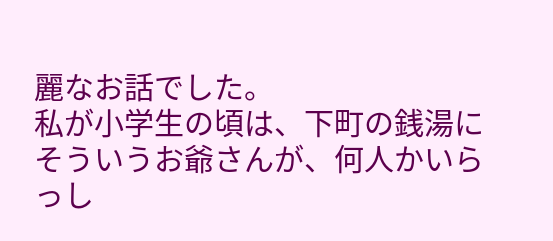麗なお話でした。
私が小学生の頃は、下町の銭湯にそういうお爺さんが、何人かいらっし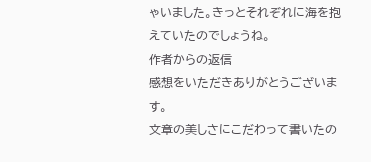ゃいました。きっとそれぞれに海を抱えていたのでしょうね。
作者からの返信
感想をいただきありがとうございます。
文章の美しさにこだわって書いたの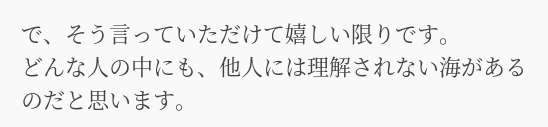で、そう言っていただけて嬉しい限りです。
どんな人の中にも、他人には理解されない海があるのだと思います。